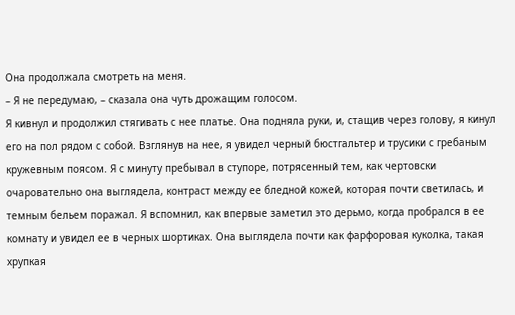Она продолжала смотреть на меня.
– Я не передумаю, – сказала она чуть дрожащим голосом.
Я кивнул и продолжил стягивать с нее платье. Она подняла руки, и, cтащив через голову, я кинул его на пол рядом с собой. Взглянув на нее, я увидел черный бюстгальтер и трусики с гребаным кружевным поясом. Я с минуту пребывал в ступоре, потрясенный тем, как чертовски очаровательно она выглядела, контраст между ее бледной кожей, которая почти светилась, и темным бельем поражал. Я вспомнил, как впервые заметил это дерьмо, когда пробрался в ее комнату и увидел ее в черных шортиках. Она выглядела почти как фарфоровая куколка, такая хрупкая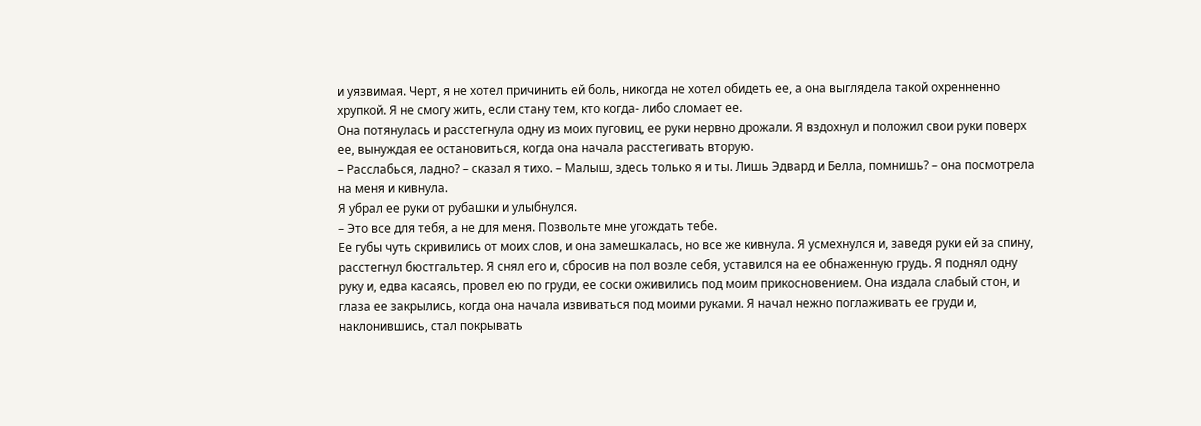и уязвимая. Черт, я не хотел причинить ей боль, никогда не хотел обидеть ее, а она выглядела такой охренненно хрупкой. Я не смогу жить, если стану тем, кто когда- либо сломает ее.
Она потянулась и расстегнула одну из моих пуговиц, ее руки нервно дрожали. Я вздохнул и положил свои руки поверх ее, вынуждая ее остановиться, когда она начала расстегивать вторую.
– Расслабься, ладно? – сказал я тихо. – Малыш, здесь только я и ты. Лишь Эдвард и Белла, помнишь? – она посмотрела на меня и кивнула.
Я убрал ее руки от рубашки и улыбнулся.
– Это все для тебя, а не для меня. Позвольте мне угождать тебе.
Ее губы чуть скривились от моих слов, и она замешкалась, но все же кивнула. Я усмехнулся и, заведя руки ей за спину, расстегнул бюстгальтер. Я снял его и, сбросив на пол возле себя, уставился на ее обнаженную грудь. Я поднял одну руку и, едва касаясь, провел ею по груди, ее соски оживились под моим прикосновением. Она издала слабый стон, и глаза ее закрылись, когда она начала извиваться под моими руками. Я начал нежно поглаживать ее груди и, наклонившись, стал покрывать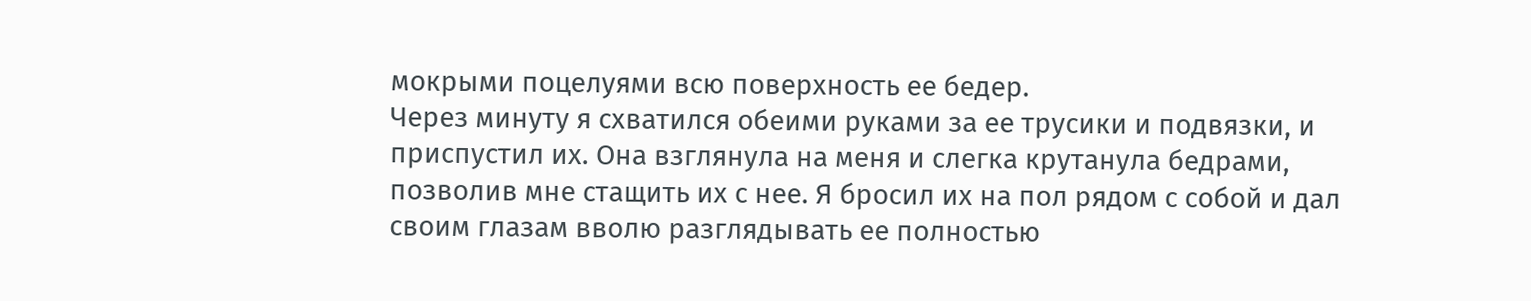мокрыми поцелуями всю поверхность ее бедер.
Через минуту я схватился обеими руками за ее трусики и подвязки, и приспустил их. Она взглянула на меня и слегка крутанула бедрами, позволив мне стащить их с нее. Я бросил их на пол рядом с собой и дал своим глазам вволю разглядывать ее полностью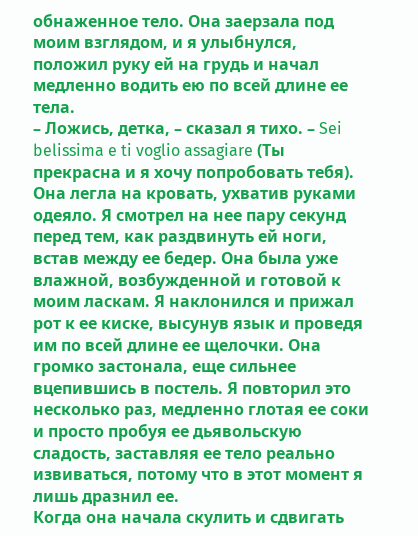обнаженное тело. Она заерзала под моим взглядом, и я улыбнулся, положил руку ей на грудь и начал медленно водить ею по всей длине ее тела.
– Ложись, детка, – сказал я тихо. – Sei belissima e ti voglio assagiare (Ты прекрасна и я хочу попробовать тебя).
Она легла на кровать, ухватив руками одеяло. Я смотрел на нее пару секунд перед тем, как раздвинуть ей ноги, встав между ее бедер. Она была уже влажной, возбужденной и готовой к моим ласкам. Я наклонился и прижал рот к ее киске, высунув язык и проведя им по всей длине ее щелочки. Она громко застонала, еще сильнее вцепившись в постель. Я повторил это несколько раз, медленно глотая ее соки и просто пробуя ее дьявольскую сладость, заставляя ее тело реально извиваться, потому что в этот момент я лишь дразнил ее.
Когда она начала скулить и сдвигать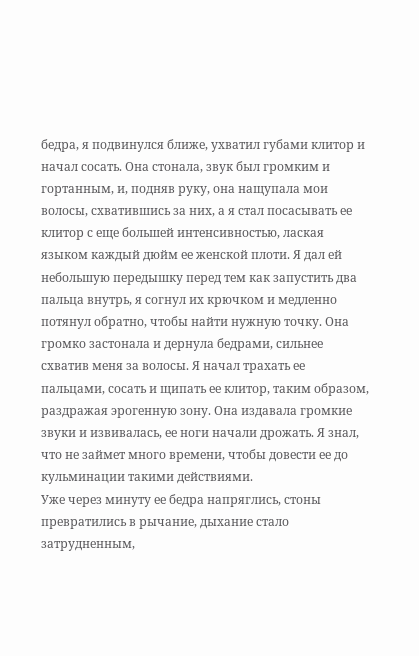бедра, я подвинулся ближе, ухватил губами клитор и начал сосать. Она стонала, звук был громким и гортанным, и, подняв руку, она нащупала мои волосы, схватившись за них, а я стал посасывать ее клитор с еще большей интенсивностью, лаская языком каждый дюйм ее женской плоти. Я дал ей небольшую передышку перед тем как запустить два пальца внутрь, я согнул их крючком и медленно потянул обратно, чтобы найти нужную точку. Она громко застонала и дернула бедрами, сильнее схватив меня за волосы. Я начал трахать ее пальцами, сосать и щипать ее клитор, таким образом, раздражая эрогенную зону. Она издавала громкие звуки и извивалась, ее ноги начали дрожать. Я знал, что не займет много времени, чтобы довести ее до кульминации такими действиями.
Уже через минуту ее бедра напряглись, стоны превратились в рычание, дыхание стало затрудненным,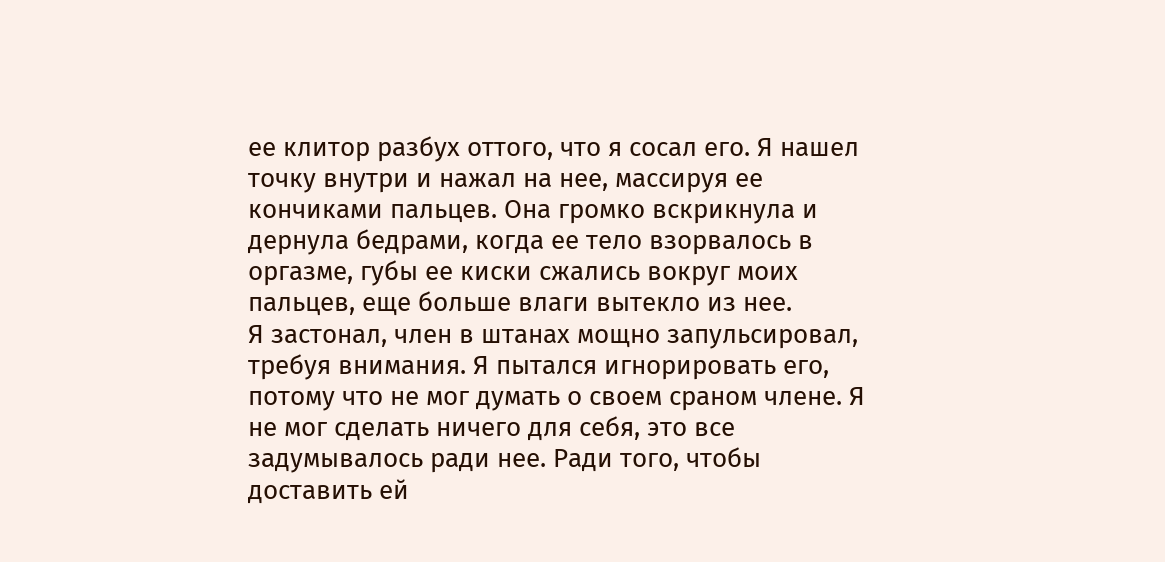ее клитор разбух оттого, что я сосал его. Я нашел точку внутри и нажал на нее, массируя ее кончиками пальцев. Она громко вскрикнула и дернула бедрами, когда ее тело взорвалось в оргазме, губы ее киски сжались вокруг моих пальцев, еще больше влаги вытекло из нее.
Я застонал, член в штанах мощно запульсировал, требуя внимания. Я пытался игнорировать его, потому что не мог думать о своем сраном члене. Я не мог сделать ничего для себя, это все задумывалось ради нее. Ради того, чтобы доставить ей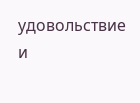удовольствие и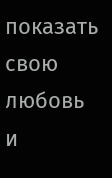показать свою любовь и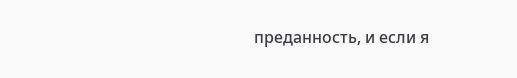преданность, и если я